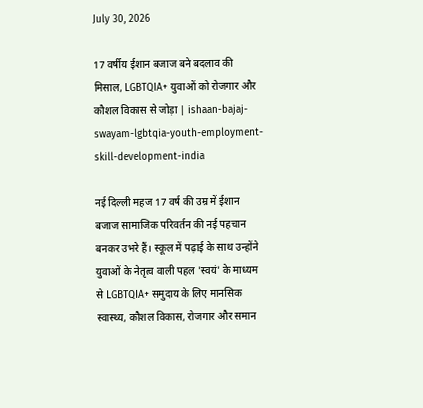July 30, 2026

17 वर्षीय ईशान बजाज बने बदलाव की मिसाल, LGBTQIA+ युवाओं को रोजगार और कौशल विकास से जोड़ा | ishaan-bajaj-swayam-lgbtqia-youth-employment-skill-development-india

नई दिल्ली महज 17 वर्ष की उम्र में ईशान बजाज सामाजिक परिवर्तन की नई पहचान बनकर उभरे हैं। स्कूल में पढ़ाई के साथ उन्होंने युवाओं के नेतृत्व वाली पहल 'स्वयं' के माध्यम से LGBTQIA+ समुदाय के लिए मानसिक स्वास्थ्य, कौशल विकास, रोजगार और समान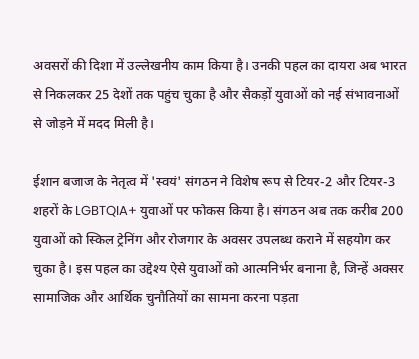अवसरों की दिशा में उल्लेखनीय काम किया है। उनकी पहल का दायरा अब भारत से निकलकर 25 देशों तक पहुंच चुका है और सैकड़ों युवाओं को नई संभावनाओं से जोड़ने में मदद मिली है।

ईशान बजाज के नेतृत्व में 'स्वयं' संगठन ने विशेष रूप से टियर-2 और टियर-3 शहरों के LGBTQIA+ युवाओं पर फोकस किया है। संगठन अब तक करीब 200 युवाओं को स्किल ट्रेनिंग और रोजगार के अवसर उपलब्ध कराने में सहयोग कर चुका है। इस पहल का उद्देश्य ऐसे युवाओं को आत्मनिर्भर बनाना है, जिन्हें अक्सर सामाजिक और आर्थिक चुनौतियों का सामना करना पड़ता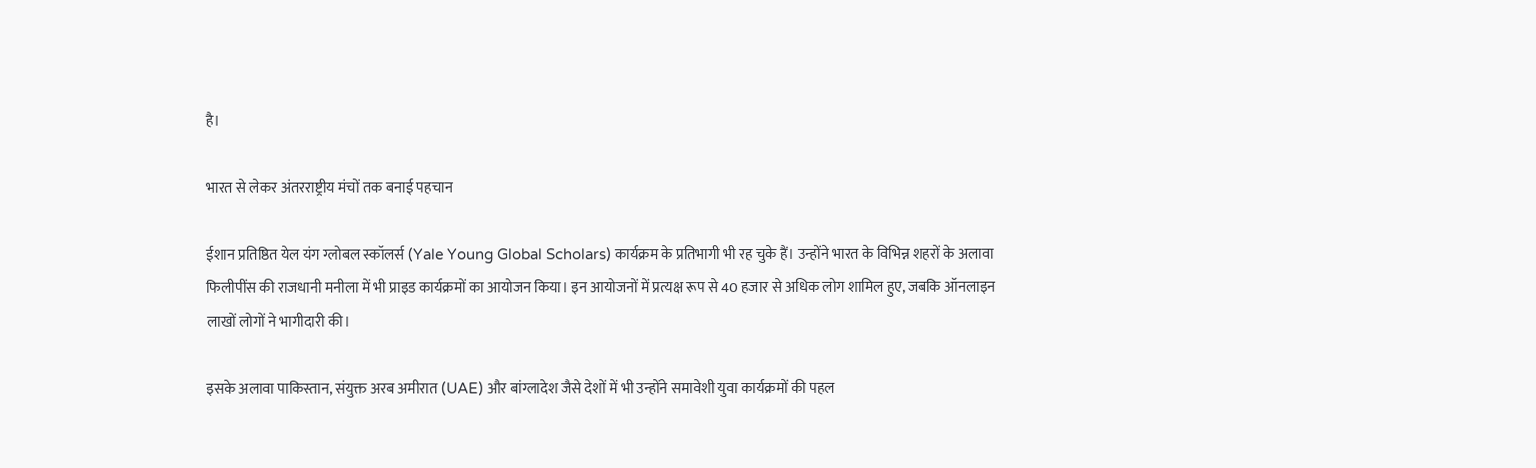है।

भारत से लेकर अंतरराष्ट्रीय मंचों तक बनाई पहचान

ईशान प्रतिष्ठित येल यंग ग्लोबल स्कॉलर्स (Yale Young Global Scholars) कार्यक्रम के प्रतिभागी भी रह चुके हैं। उन्होंने भारत के विभिन्न शहरों के अलावा फिलीपींस की राजधानी मनीला में भी प्राइड कार्यक्रमों का आयोजन किया। इन आयोजनों में प्रत्यक्ष रूप से 40 हजार से अधिक लोग शामिल हुए, जबकि ऑनलाइन लाखों लोगों ने भागीदारी की।

इसके अलावा पाकिस्तान, संयुक्त अरब अमीरात (UAE) और बांग्लादेश जैसे देशों में भी उन्होंने समावेशी युवा कार्यक्रमों की पहल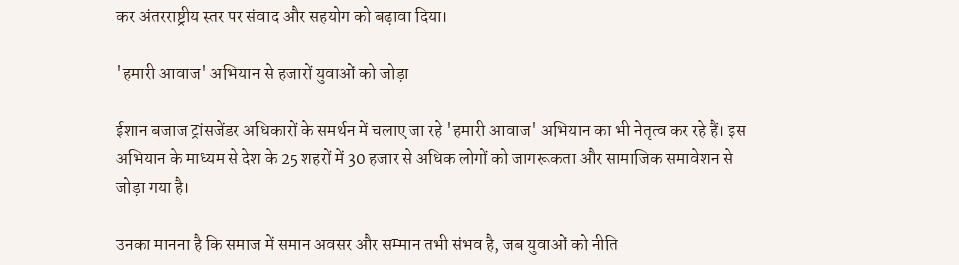कर अंतरराष्ट्रीय स्तर पर संवाद और सहयोग को बढ़ावा दिया।

'हमारी आवाज' अभियान से हजारों युवाओं को जोड़ा

ईशान बजाज ट्रांसजेंडर अधिकारों के समर्थन में चलाए जा रहे 'हमारी आवाज' अभियान का भी नेतृत्व कर रहे हैं। इस अभियान के माध्यम से देश के 25 शहरों में 30 हजार से अधिक लोगों को जागरूकता और सामाजिक समावेशन से जोड़ा गया है।

उनका मानना है कि समाज में समान अवसर और सम्मान तभी संभव है, जब युवाओं को नीति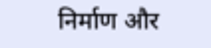निर्माण और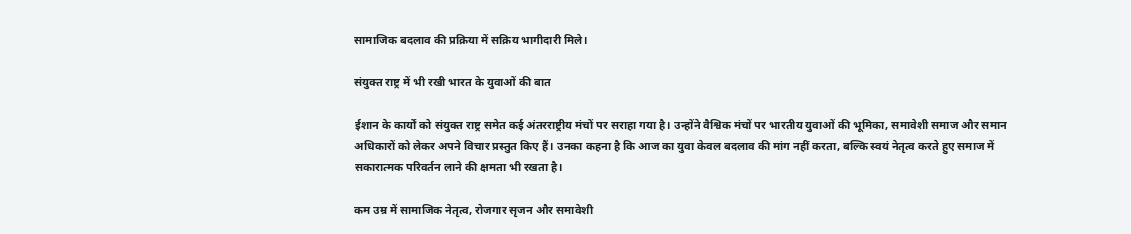सामाजिक बदलाव की प्रक्रिया में सक्रिय भागीदारी मिले।

संयुक्त राष्ट्र में भी रखी भारत के युवाओं की बात

ईशान के कार्यों को संयुक्त राष्ट्र समेत कई अंतरराष्ट्रीय मंचों पर सराहा गया है। उन्होंने वैश्विक मंचों पर भारतीय युवाओं की भूमिका, समावेशी समाज और समान अधिकारों को लेकर अपने विचार प्रस्तुत किए हैं। उनका कहना है कि आज का युवा केवल बदलाव की मांग नहीं करता, बल्कि स्वयं नेतृत्व करते हुए समाज में सकारात्मक परिवर्तन लाने की क्षमता भी रखता है।

कम उम्र में सामाजिक नेतृत्व, रोजगार सृजन और समावेशी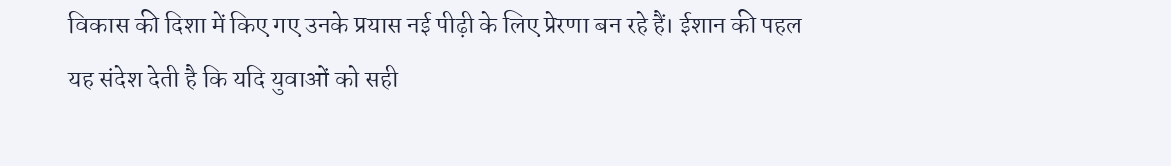विकास की दिशा में किए गए उनके प्रयास नई पीढ़ी के लिए प्रेरणा बन रहे हैं। ईशान की पहल यह संदेश देती है कि यदि युवाओं को सही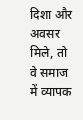दिशा और अवसर मिले, तो वे समाज में व्यापक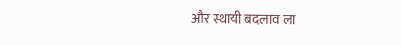और स्थायी बदलाव ला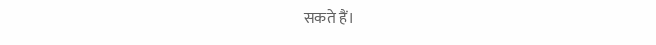सकते हैं।